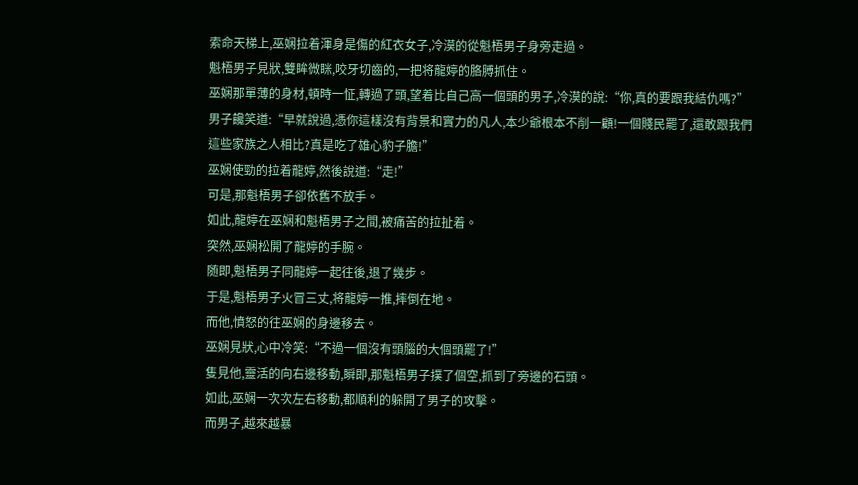索命天梯上,巫娴拉着渾身是傷的紅衣女子,冷漠的從魁梧男子身旁走過。
魁梧男子見狀,雙眸微眯,咬牙切齒的,一把将龍婷的胳膊抓住。
巫娴那單薄的身材,頓時一怔,轉過了頭,望着比自己高一個頭的男子,冷漠的說:“你,真的要跟我結仇嗎?”
男子饞笑道:“早就說過,憑你這樣沒有背景和實力的凡人,本少爺根本不削一顧!一個賤民罷了,還敢跟我們這些家族之人相比?真是吃了雄心豹子膽!”
巫娴使勁的拉着龍婷,然後說道:“走!”
可是,那魁梧男子卻依舊不放手。
如此,龍婷在巫娴和魁梧男子之間,被痛苦的拉扯着。
突然,巫娴松開了龍婷的手腕。
随即,魁梧男子同龍婷一起往後,退了幾步。
于是,魁梧男子火冒三丈,将龍婷一推,摔倒在地。
而他,憤怒的往巫娴的身邊移去。
巫娴見狀,心中冷笑:“不過一個沒有頭腦的大個頭罷了!”
隻見他,靈活的向右邊移動,瞬即,那魁梧男子撲了個空,抓到了旁邊的石頭。
如此,巫娴一次次左右移動,都順利的躲開了男子的攻擊。
而男子,越來越暴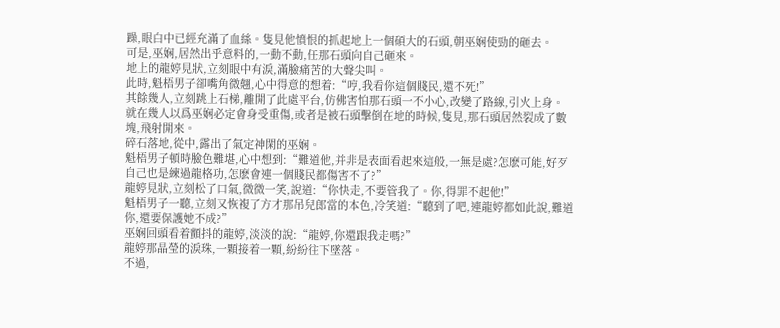躁,眼白中已經充滿了血絲。隻見他憤恨的抓起地上一個碩大的石頭,朝巫娴使勁的砸去。
可是,巫娴,居然出乎意料的,一動不動,任那石頭向自己砸來。
地上的龍婷見狀,立刻眼中有淚,滿臉痛苦的大聲尖叫。
此時,魁梧男子卻嘴角微翹,心中得意的想着:“哼,我看你這個賤民,還不死!”
其餘幾人,立刻跳上石梯,離開了此處平台,仿佛害怕那石頭一不小心,改變了路線,引火上身。
就在幾人以爲巫娴必定會身受重傷,或者是被石頭擊倒在地的時候,隻見,那石頭居然裂成了數塊,飛射開來。
碎石落地,從中,露出了氣定神閑的巫娴。
魁梧男子頓時臉色難堪,心中想到:“難道他,并非是表面看起來這般,一無是處?怎麽可能,好歹自己也是練過龍格功,怎麽會連一個賤民都傷害不了?”
龍婷見狀,立刻松了口氣,微微一笑,說道:“你快走,不要管我了。你,得罪不起他!”
魁梧男子一聽,立刻又恢複了方才那吊兒郎當的本色,冷笑道:“聽到了吧,連龍婷都如此說,難道你,還要保護她不成?”
巫娴回頭看着顫抖的龍婷,淡淡的說:“龍婷,你還跟我走嗎?”
龍婷那晶瑩的淚珠,一顆接着一顆,紛紛往下墜落。
不過,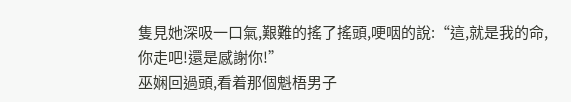隻見她深吸一口氣,艱難的搖了搖頭,哽咽的說:“這,就是我的命,你走吧!還是感謝你!”
巫娴回過頭,看着那個魁梧男子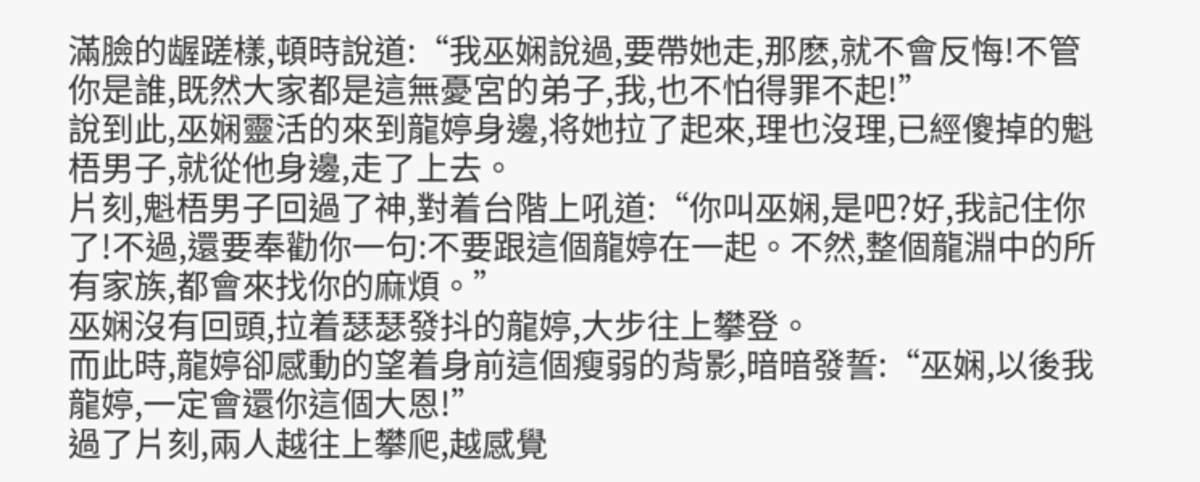滿臉的龌蹉樣,頓時說道:“我巫娴說過,要帶她走,那麽,就不會反悔!不管你是誰,既然大家都是這無憂宮的弟子,我,也不怕得罪不起!”
說到此,巫娴靈活的來到龍婷身邊,将她拉了起來,理也沒理,已經傻掉的魁梧男子,就從他身邊,走了上去。
片刻,魁梧男子回過了神,對着台階上吼道:“你叫巫娴,是吧?好,我記住你了!不過,還要奉勸你一句:不要跟這個龍婷在一起。不然,整個龍淵中的所有家族,都會來找你的麻煩。”
巫娴沒有回頭,拉着瑟瑟發抖的龍婷,大步往上攀登。
而此時,龍婷卻感動的望着身前這個瘦弱的背影,暗暗發誓:“巫娴,以後我龍婷,一定會還你這個大恩!”
過了片刻,兩人越往上攀爬,越感覺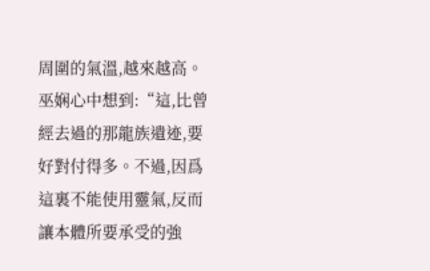周圍的氣溫,越來越高。
巫娴心中想到:“這,比曾經去過的那龍族遺迹,要好對付得多。不過,因爲這裏不能使用靈氣,反而讓本體所要承受的強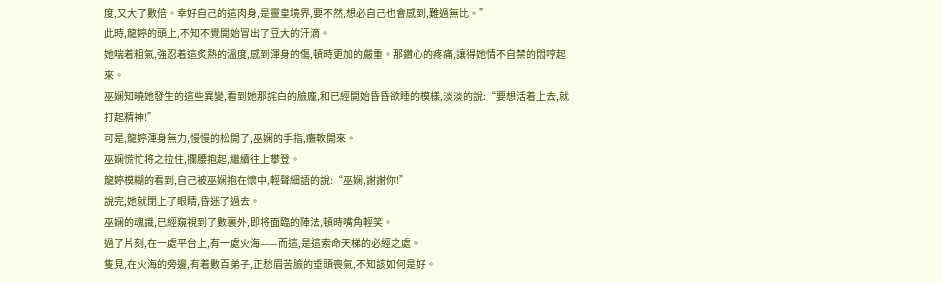度,又大了數倍。幸好自己的這肉身,是靈皇境界,要不然,想必自己也會感到,難過無比。”
此時,龍婷的頭上,不知不覺開始冒出了豆大的汗滴。
她喘着粗氣,強忍着這炙熱的溫度,感到渾身的傷,頓時更加的嚴重。那鑽心的疼痛,讓得她情不自禁的悶哼起來。
巫娴知曉她發生的這些異變,看到她那詫白的臉龐,和已經開始昏昏欲睡的模樣,淡淡的說:“要想活着上去,就打起精神!”
可是,龍婷渾身無力,慢慢的松開了,巫娴的手指,癱軟開來。
巫娴慌忙将之拉住,攔腰抱起,繼續往上攀登。
龍婷模糊的看到,自己被巫娴抱在懷中,輕聲細語的說:“巫娴,謝謝你!”
說完,她就閉上了眼睛,昏迷了過去。
巫娴的魂識,已經窺視到了數裏外,即将面臨的陣法,頓時嘴角輕笑。
過了片刻,在一處平台上,有一處火海——而這,是這索命天梯的必經之處。
隻見,在火海的旁邊,有着數百弟子,正愁眉苦臉的垂頭喪氣,不知該如何是好。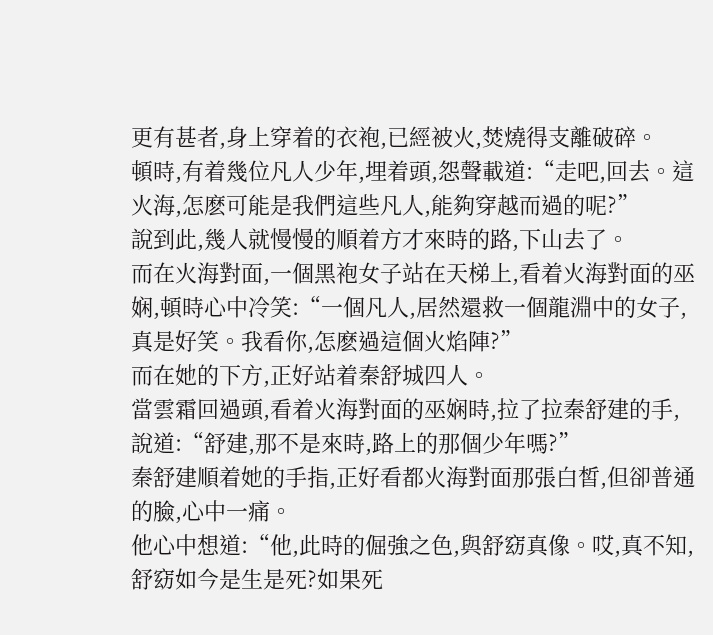更有甚者,身上穿着的衣袍,已經被火,焚燒得支離破碎。
頓時,有着幾位凡人少年,埋着頭,怨聲載道:“走吧,回去。這火海,怎麽可能是我們這些凡人,能夠穿越而過的呢?”
說到此,幾人就慢慢的順着方才來時的路,下山去了。
而在火海對面,一個黑袍女子站在天梯上,看着火海對面的巫娴,頓時心中冷笑:“一個凡人,居然還救一個龍淵中的女子,真是好笑。我看你,怎麽過這個火焰陣?”
而在她的下方,正好站着秦舒城四人。
當雲霜回過頭,看着火海對面的巫娴時,拉了拉秦舒建的手,說道:“舒建,那不是來時,路上的那個少年嗎?”
秦舒建順着她的手指,正好看都火海對面那張白皙,但卻普通的臉,心中一痛。
他心中想道:“他,此時的倔強之色,與舒窈真像。哎,真不知,舒窈如今是生是死?如果死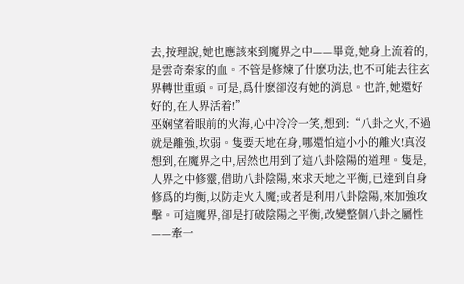去,按理說,她也應該來到魔界之中——畢竟,她身上流着的,是雲奇秦家的血。不管是修煉了什麽功法,也不可能去往玄界轉世重頭。可是,爲什麽卻沒有她的消息。也許,她還好好的,在人界活着!”
巫娴望着眼前的火海,心中冷冷一笑,想到:“八卦之火,不過就是離強,坎弱。隻要天地在身,哪還怕這小小的離火!真沒想到,在魔界之中,居然也用到了這八卦陰陽的道理。隻是,人界之中修靈,借助八卦陰陽,來求天地之平衡,已達到自身修爲的均衡,以防走火入魔;或者是利用八卦陰陽,來加強攻擊。可這魔界,卻是打破陰陽之平衡,改變整個八卦之屬性——牽一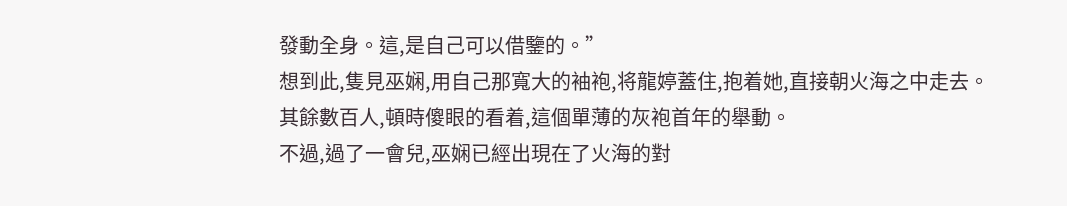發動全身。這,是自己可以借鑒的。”
想到此,隻見巫娴,用自己那寬大的袖袍,将龍婷蓋住,抱着她,直接朝火海之中走去。
其餘數百人,頓時傻眼的看着,這個單薄的灰袍首年的舉動。
不過,過了一會兒,巫娴已經出現在了火海的對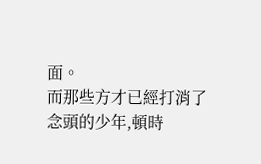面。
而那些方才已經打消了念頭的少年,頓時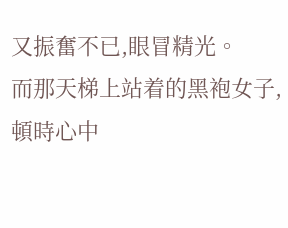又振奮不已,眼冒精光。
而那天梯上站着的黑袍女子,頓時心中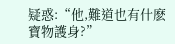疑惑:“他,難道也有什麽寶物護身?”